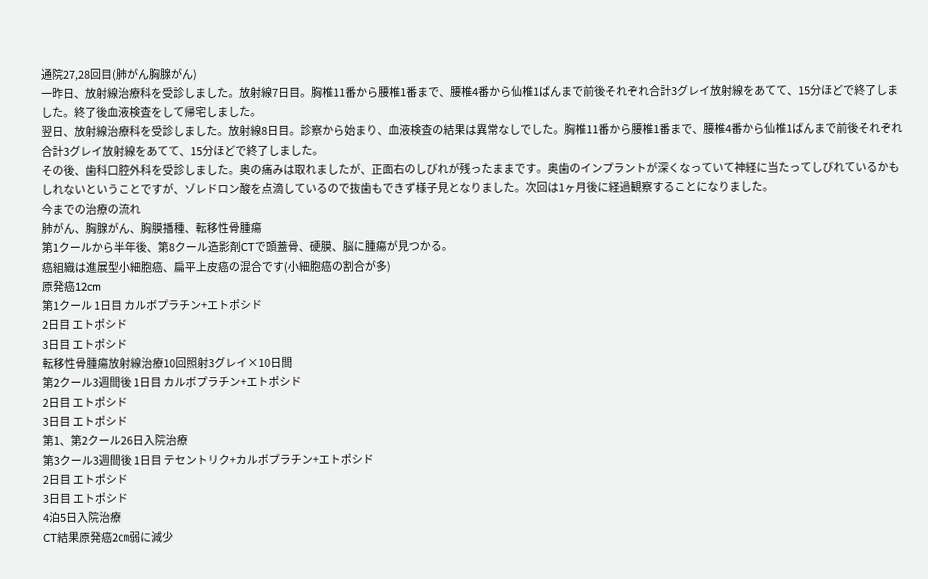通院27,28回目(肺がん胸腺がん)
一昨日、放射線治療科を受診しました。放射線7日目。胸椎11番から腰椎1番まで、腰椎4番から仙椎1ばんまで前後それぞれ合計3グレイ放射線をあてて、15分ほどで終了しました。終了後血液検査をして帰宅しました。
翌日、放射線治療科を受診しました。放射線8日目。診察から始まり、血液検査の結果は異常なしでした。胸椎11番から腰椎1番まで、腰椎4番から仙椎1ばんまで前後それぞれ合計3グレイ放射線をあてて、15分ほどで終了しました。
その後、歯科口腔外科を受診しました。奥の痛みは取れましたが、正面右のしびれが残ったままです。奥歯のインプラントが深くなっていて神経に当たってしびれているかもしれないということですが、ゾレドロン酸を点滴しているので抜歯もできず様子見となりました。次回は1ヶ月後に経過観察することになりました。
今までの治療の流れ
肺がん、胸腺がん、胸膜播種、転移性骨腫瘍
第1クールから半年後、第8クール造影剤CTで頭蓋骨、硬膜、脳に腫瘍が見つかる。
癌組織は進展型小細胞癌、扁平上皮癌の混合です(小細胞癌の割合が多)
原発癌12cm
第1クール 1日目 カルボプラチン+エトポシド
2日目 エトポシド
3日目 エトポシド
転移性骨腫瘍放射線治療10回照射3グレイ×10日間
第2クール3週間後 1日目 カルボプラチン+エトポシド
2日目 エトポシド
3日目 エトポシド
第1、第2クール26日入院治療
第3クール3週間後 1日目 テセントリク+カルボプラチン+エトポシド
2日目 エトポシド
3日目 エトポシド
4泊5日入院治療
CT結果原発癌2㎝弱に減少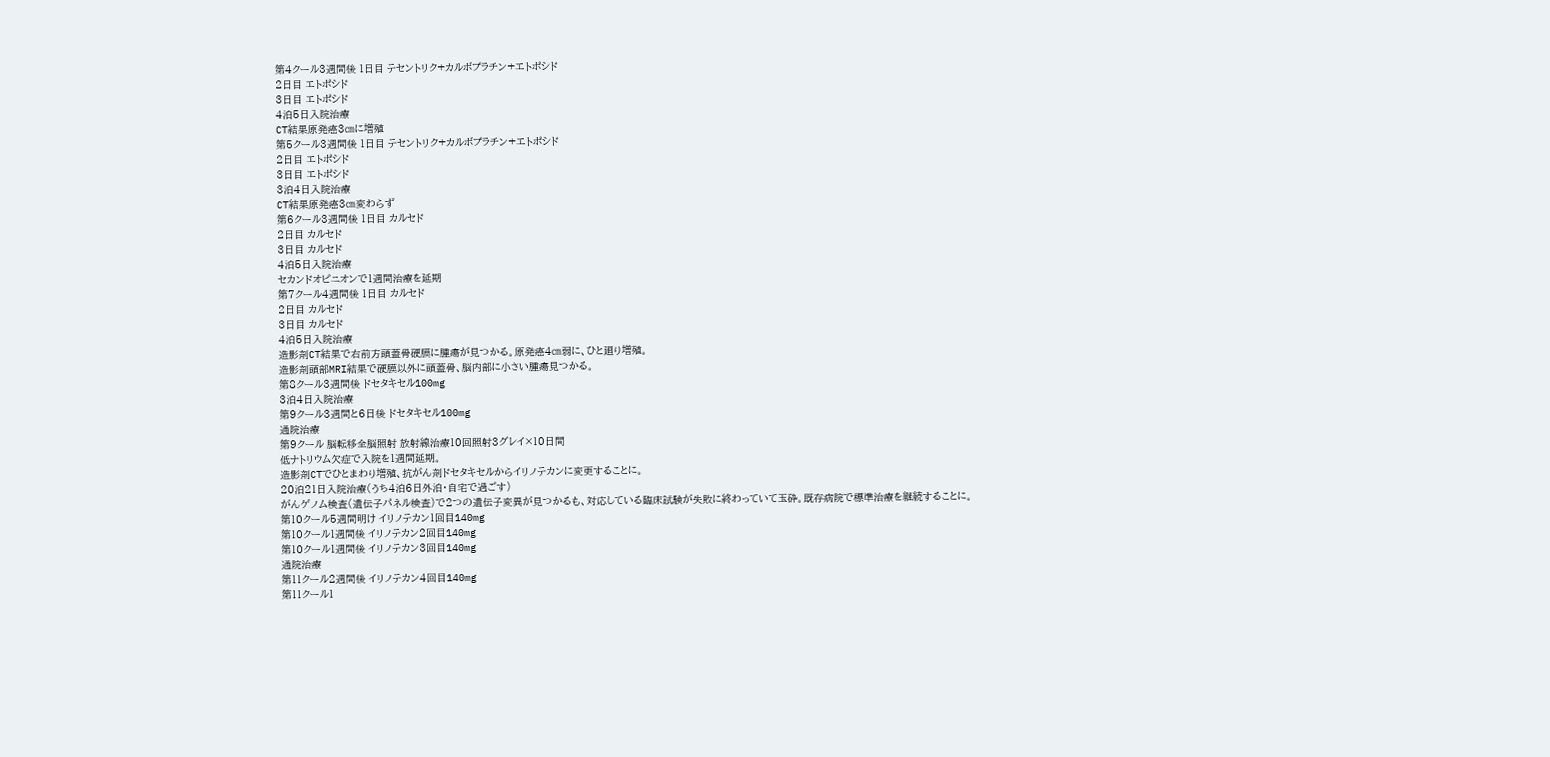第4クール3週間後 1日目 テセントリク+カルボプラチン+エトポシド
2日目 エトポシド
3日目 エトポシド
4泊5日入院治療
CT結果原発癌3㎝に増殖
第5クール3週間後 1日目 テセントリク+カルボプラチン+エトポシド
2日目 エトポシド
3日目 エトポシド
3泊4日入院治療
CT結果原発癌3㎝変わらず
第6クール3週間後 1日目 カルセド
2日目 カルセド
3日目 カルセド
4泊5日入院治療
セカンドオピニオンで1週間治療を延期
第7クール4週間後 1日目 カルセド
2日目 カルセド
3日目 カルセド
4泊5日入院治療
造影剤CT結果で右前方頭蓋骨硬膜に腫瘍が見つかる。原発癌4㎝弱に、ひと廻り増殖。
造影剤頭部MRI結果で硬膜以外に頭蓋骨、脳内部に小さい腫瘍見つかる。
第8クール3週間後 ドセタキセル100mg
3泊4日入院治療
第9クール3週間と6日後 ドセタキセル100mg
通院治療
第9クール 脳転移全脳照射 放射線治療10回照射3グレイ×10日間
低ナトリウム欠症で入院を1週間延期。
造影剤CTでひとまわり増殖、抗がん剤ドセタキセルからイリノテカンに変更することに。
20泊21日入院治療(うち4泊6日外泊・自宅で過ごす)
がんゲノム検査(遺伝子パネル検査)で2つの遺伝子変異が見つかるも、対応している臨床試験が失敗に終わっていて玉砕。既存病院で標準治療を継続することに。
第10クール5週間明け イリノテカン1回目140mg
第10クール1週間後 イリノテカン2回目140mg
第10クール1週間後 イリノテカン3回目140mg
通院治療
第11クール2週間後 イリノテカン4回目140mg
第11クール1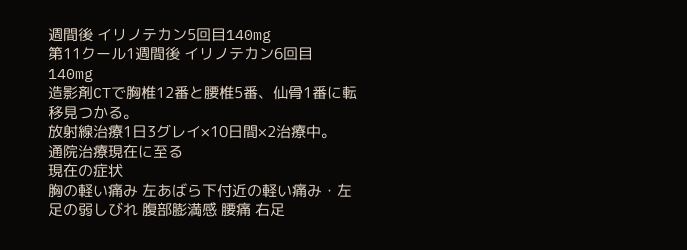週間後 イリノテカン5回目140mg
第11クール1週間後 イリノテカン6回目140mg
造影剤CTで胸椎12番と腰椎5番、仙骨1番に転移見つかる。
放射線治療1日3グレイ×10日間×2治療中。
通院治療現在に至る
現在の症状
胸の軽い痛み 左あばら下付近の軽い痛み・左足の弱しびれ 腹部膨満感 腰痛 右足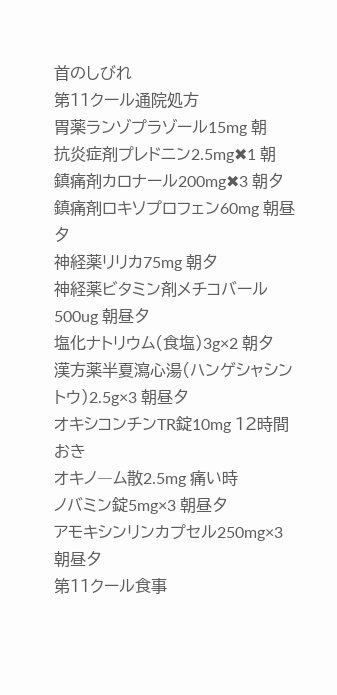首のしびれ
第11クール通院処方
胃薬ランゾプラゾール15mg 朝
抗炎症剤プレドニン2.5mg✖1 朝
鎮痛剤カロナール200mg✖3 朝夕
鎮痛剤ロキソプロフェン60mg 朝昼夕
神経薬リリカ75mg 朝夕
神経薬ビタミン剤メチコバール500ug 朝昼夕
塩化ナトリウム(食塩)3g×2 朝夕
漢方薬半夏瀉心湯(ハンゲシャシントウ)2.5g×3 朝昼夕
オキシコンチンTR錠10mg 12時間おき
オキノ―ム散2.5mg 痛い時
ノバミン錠5mg×3 朝昼夕
アモキシンリンカプセル250mg×3 朝昼夕
第11クール食事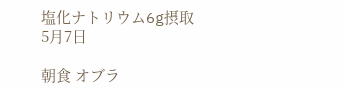塩化ナトリウム6g摂取
5月7日

朝食 オブラ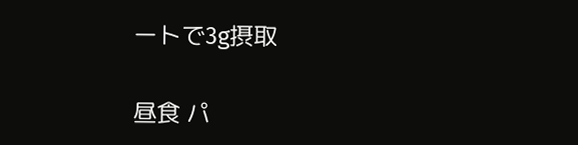ートで3g摂取

昼食 パ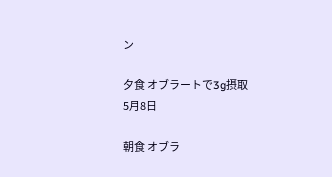ン

夕食 オブラートで3g摂取
5月8日

朝食 オブラ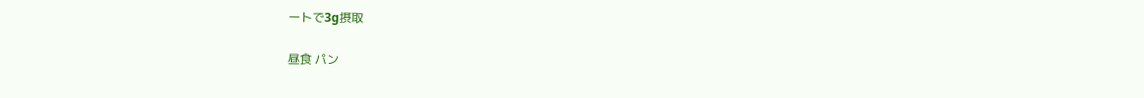ートで3g摂取

昼食 パン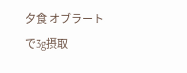夕食 オブラートで3g摂取